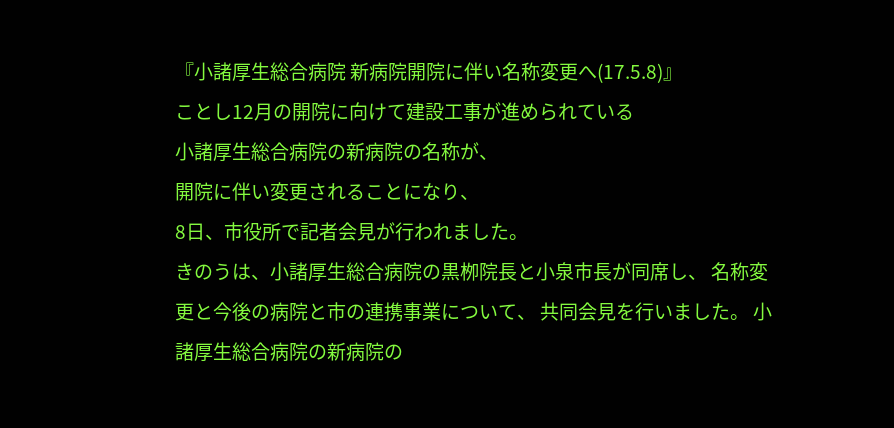『小諸厚生総合病院 新病院開院に伴い名称変更へ(17.5.8)』
ことし12月の開院に向けて建設工事が進められている
小諸厚生総合病院の新病院の名称が、
開院に伴い変更されることになり、
8日、市役所で記者会見が行われました。
きのうは、小諸厚生総合病院の黒栁院長と小泉市長が同席し、 名称変更と今後の病院と市の連携事業について、 共同会見を行いました。 小諸厚生総合病院の新病院の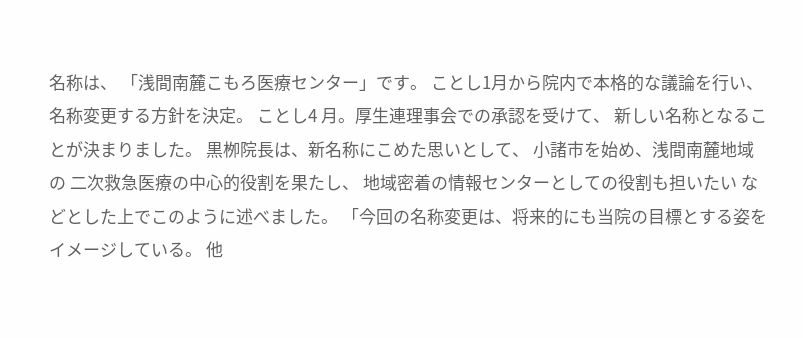名称は、 「浅間南麓こもろ医療センター」です。 ことし1月から院内で本格的な議論を行い、 名称変更する方針を決定。 ことし4 月。厚生連理事会での承認を受けて、 新しい名称となることが決まりました。 黒栁院長は、新名称にこめた思いとして、 小諸市を始め、浅間南麓地域の 二次救急医療の中心的役割を果たし、 地域密着の情報センターとしての役割も担いたい などとした上でこのように述べました。 「今回の名称変更は、将来的にも当院の目標とする姿をイメージしている。 他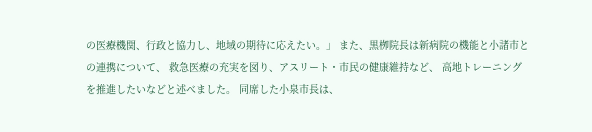の医療機関、行政と協力し、地域の期待に応えたい。」 また、黒栁院長は新病院の機能と小諸市との連携について、 救急医療の充実を図り、アスリート・市民の健康維持など、 高地トレーニングを推進したいなどと述べました。 同席した小泉市長は、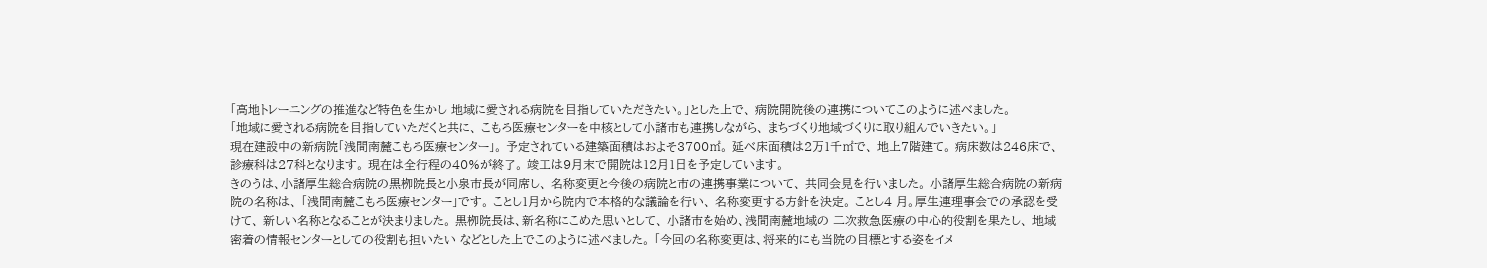「高地トレーニングの推進など特色を生かし 地域に愛される病院を目指していただきたい。」とした上で、 病院開院後の連携についてこのように述べました。
「地域に愛される病院を目指していただくと共に、 こもろ医療センターを中核として小諸市も連携しながら、 まちづくり地域づくりに取り組んでいきたい。」
現在建設中の新病院「浅間南麓こもろ医療センター」。 予定されている建築面積はおよそ3700㎡。 延べ床面積は2万1千㎡で、 地上7階建て。 病床数は246床で、診療科は27科となります。 現在は全行程の40%が終了。 竣工は9月末で開院は12月1日を予定しています。
きのうは、小諸厚生総合病院の黒栁院長と小泉市長が同席し、 名称変更と今後の病院と市の連携事業について、 共同会見を行いました。 小諸厚生総合病院の新病院の名称は、 「浅間南麓こもろ医療センター」です。 ことし1月から院内で本格的な議論を行い、 名称変更する方針を決定。 ことし4 月。厚生連理事会での承認を受けて、 新しい名称となることが決まりました。 黒栁院長は、新名称にこめた思いとして、 小諸市を始め、浅間南麓地域の 二次救急医療の中心的役割を果たし、 地域密着の情報センターとしての役割も担いたい などとした上でこのように述べました。 「今回の名称変更は、将来的にも当院の目標とする姿をイメ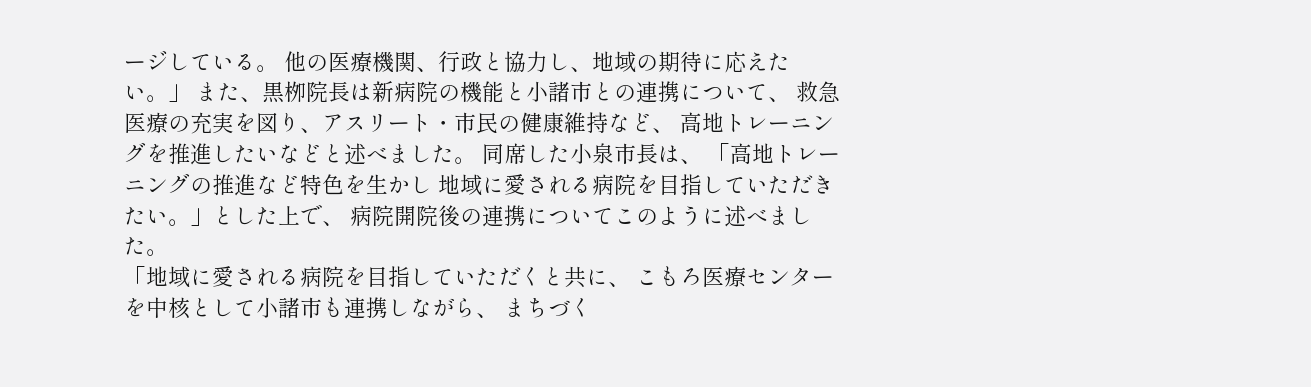ージしている。 他の医療機関、行政と協力し、地域の期待に応えたい。」 また、黒栁院長は新病院の機能と小諸市との連携について、 救急医療の充実を図り、アスリート・市民の健康維持など、 高地トレーニングを推進したいなどと述べました。 同席した小泉市長は、 「高地トレーニングの推進など特色を生かし 地域に愛される病院を目指していただきたい。」とした上で、 病院開院後の連携についてこのように述べました。
「地域に愛される病院を目指していただくと共に、 こもろ医療センターを中核として小諸市も連携しながら、 まちづく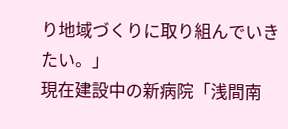り地域づくりに取り組んでいきたい。」
現在建設中の新病院「浅間南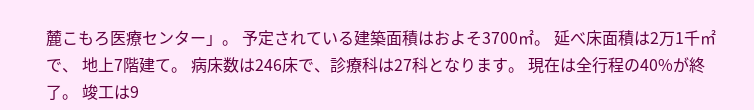麓こもろ医療センター」。 予定されている建築面積はおよそ3700㎡。 延べ床面積は2万1千㎡で、 地上7階建て。 病床数は246床で、診療科は27科となります。 現在は全行程の40%が終了。 竣工は9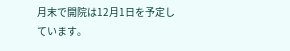月末で開院は12月1日を予定しています。